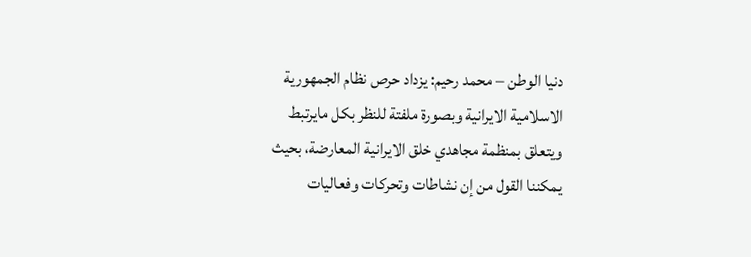دنيا الوطن – محمد رحيم: يزداد حرص نظام الجمهورية الاسلامية الايرانية وبصورة ملفتة للنظر بکل مايرتبط ويتعلق بمنظمة مجاهدي خلق الايرانية المعارضة، بحيث يمکننا القول من إن نشاطات وتحرکات وفعاليات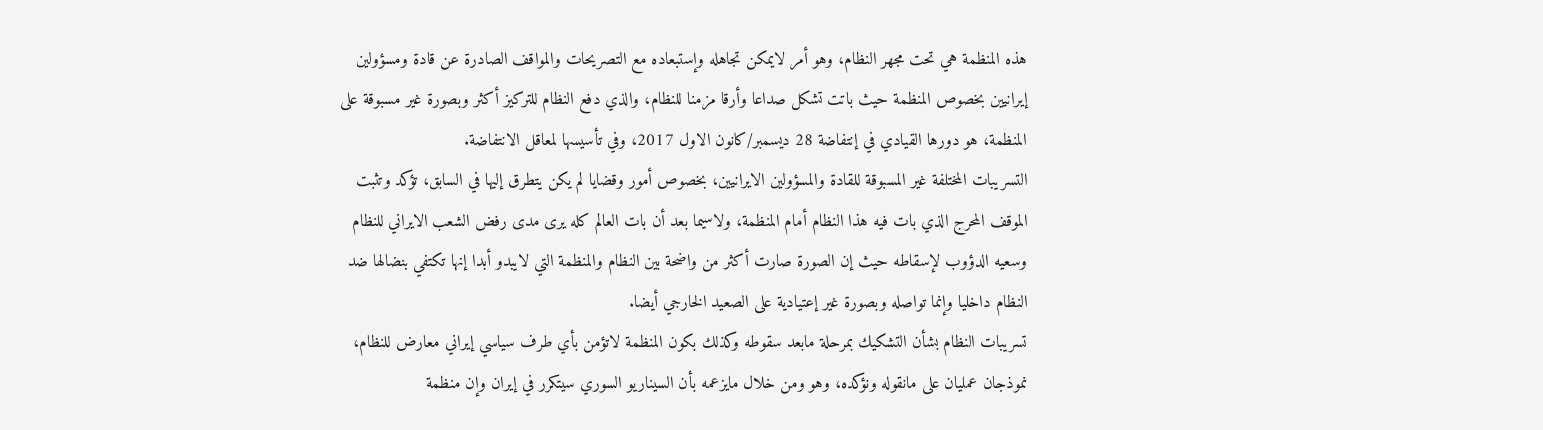هذه المنظمة هي تحت مجهر النظام، وهو أمر لايمکن تجاهله وإستبعاده مع التصريحات والمواقف الصادرة عن قادة ومسؤولين إيرانيين بخصوص المنظمة حيث باتت تشکل صداعا وأرقا مزمنا للنظام، والذي دفع النظام للترکيز أکثر وبصورة غير مسبوقة على المنظمة، هو دورها القيادي في إنتفاضة 28 ديسمبر/کانون الاول 2017، وفي تأسيسها لمعاقل الانتفاضة.
التسريبات المختلفة غير المسبوقة للقادة والمسؤولين الايرانيين، بخصوص أمور وقضايا لم يکن يتطرق إليها في السابق، تؤکد وتثبت الموقف المحرج الذي بات فيه هذا النظام أمام المنظمة، ولاسيما بعد أن بات العالم کله يرى مدى رفض الشعب الايراني للنظام وسعيه الدؤوب لإسقاطه حيث إن الصورة صارت أکثر من واضحة بين النظام والمنظمة التي لايبدو أبدا إنها تکتفي بنضالها ضد النظام داخليا وإنما تواصله وبصورة غير إعتيادية على الصعيد الخارجي أيضا.
تسريبات النظام بشأن التشکيك بمرحلة مابعد سقوطه وکذلك بکون المنظمة لاتؤمن بأي طرف سياسي إيراني معارض للنظام، نموذجان عمليان على مانقوله ونؤکده، وهو ومن خلال مايزعمه بأن السيناريو السوري سيتکرر في إيران وإن منظمة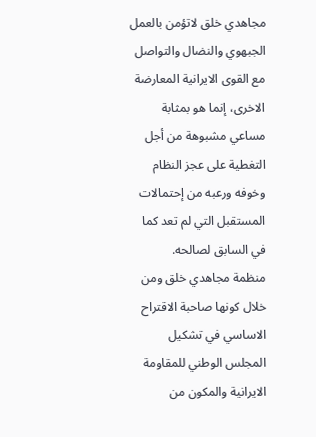مجاهدي خلق لاتؤمن بالعمل الجبهوي والنضال والتواصل مع القوى الايرانية المعارضة الاخرى، إنما هو بمثابة مساعي مشبوهة من أجل التغطية على عجز النظام وخوفه ورعبه من إحتمالات المستقبل التي لم تعد کما في السابق لصالحه.
منظمة مجاهدي خلق ومن خلال کونها صاحبة الاقتراح الاساسي في تشکيل المجلس الوطني للمقاومة الايرانية والمکون من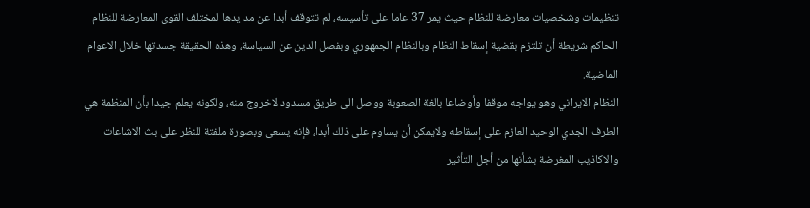تنظيمات وشخصيات معارضة للنظام حيث يمر 37 عاما على تأسيسه، لم تتوقف أبدا عن مد يدها لمختلف القوى المعارضة للنظام الحاکم شريطة أن تلتزم بقضية إسقاط النظام وبالنظام الجمهوري وبفصل الدين عن السياسة، وهذه الحقيقة جسدتها خلال الاعوام الماضية.
النظام الايراني وهو يواجه موقفا وأوضاعا بالغة الصعوبة ووصل الى طريق مسدود لاخروج منه، ولکونه يعلم جيدا بأن المنظمة هي الطرف الجدي الوحيد العازم على إسقاطه ولايمکن أن يساوم على ذلك أبدا، فإنه يسعى وبصورة ملفتة للنظر على بث الاشاعات والاکاذيب المغرضة بشأنها من أجل التأثير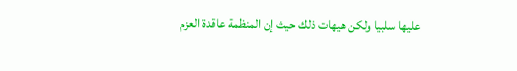عليها سلبيا ولکن هيهات ذلك حيث إن المنظمة عاقدة العزم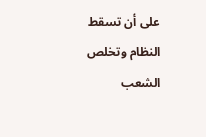على أن تسقط النظام وتخلص الشعب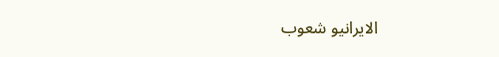الايرانيو شعوب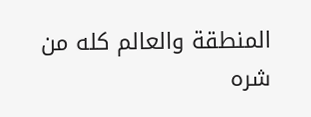المنطقة والعالم کله من شره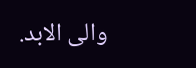والى الابد.